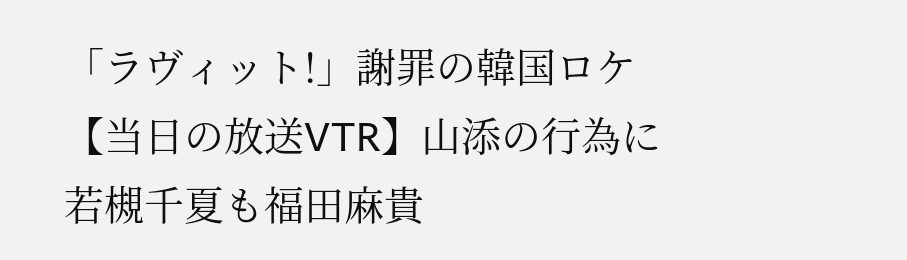「ラヴィット!」謝罪の韓国ロケ【当日の放送VTR】山添の行為に若槻千夏も福田麻貴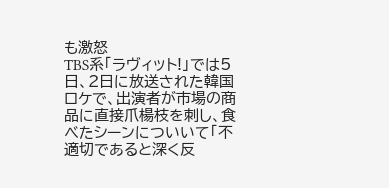も激怒
TBS系「ラヴィット!」では5日、2日に放送された韓国ロケで、出演者が市場の商品に直接爪楊枝を刺し、食べたシーンについいて「不適切であると深く反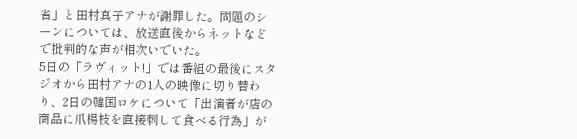省」と田村真子アナが謝罪した。問題のシーンについては、放送直後からネットなどで批判的な声が相次いでいた。
5日の「ラヴィット!」では番組の最後にスタジオから田村アナの1人の映像に切り替わり、2日の韓国ロケについて「出演者が店の商品に爪楊枝を直接刺して食べる行為」が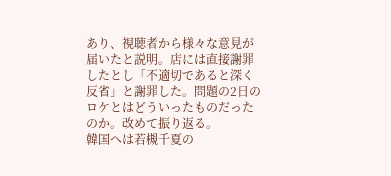あり、視聴者から様々な意見が届いたと説明。店には直接謝罪したとし「不適切であると深く反省」と謝罪した。問題の2日のロケとはどういったものだったのか。改めて振り返る。
韓国へは若槻千夏の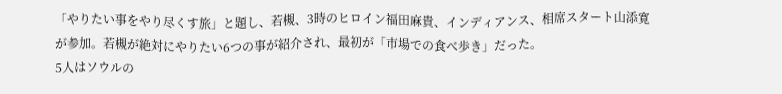「やりたい事をやり尽くす旅」と題し、若槻、3時のヒロイン福田麻貴、インディアンス、相席スタート山添寛が参加。若槻が絶対にやりたい6つの事が紹介され、最初が「市場での食べ歩き」だった。
5人はソウルの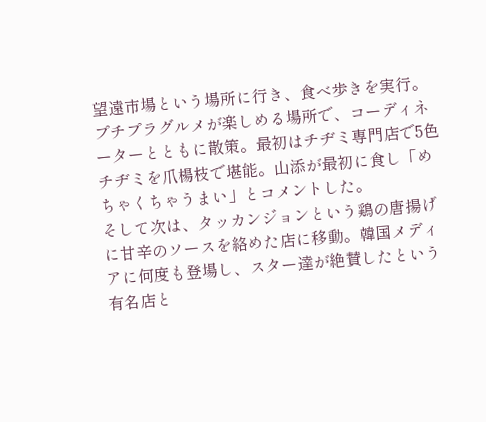望遠市場という場所に行き、食べ歩きを実行。プチプラグルメが楽しめる場所で、コーディネーターとともに散策。最初はチヂミ専門店で5色チヂミを爪楊枝で堪能。山添が最初に食し「めちゃくちゃうまい」とコメントした。
そして次は、タッカンジョンという鶏の唐揚げに甘辛のソースを絡めた店に移動。韓国メディアに何度も登場し、スター達が絶賛したという有名店と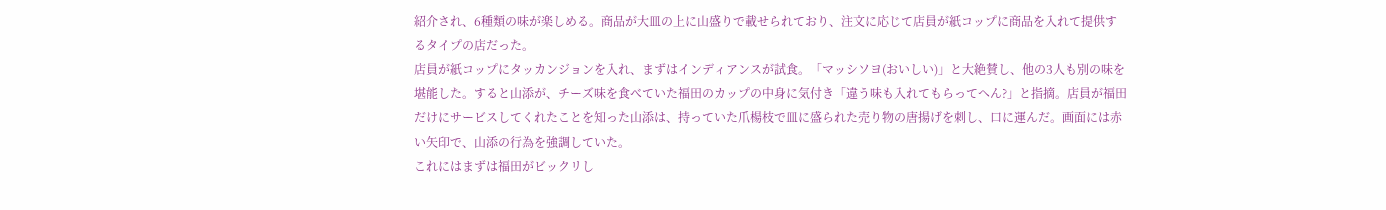紹介され、6種類の味が楽しめる。商品が大皿の上に山盛りで載せられており、注文に応じて店員が紙コップに商品を入れて提供するタイプの店だった。
店員が紙コップにタッカンジョンを入れ、まずはインディアンスが試食。「マッシソヨ(おいしい)」と大絶賛し、他の3人も別の味を堪能した。すると山添が、チーズ味を食べていた福田のカップの中身に気付き「違う味も入れてもらってへん?」と指摘。店員が福田だけにサービスしてくれたことを知った山添は、持っていた爪楊枝で皿に盛られた売り物の唐揚げを刺し、口に運んだ。画面には赤い矢印で、山添の行為を強調していた。
これにはまずは福田がビックリし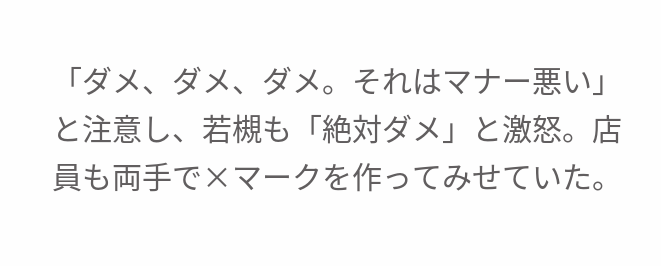「ダメ、ダメ、ダメ。それはマナー悪い」と注意し、若槻も「絶対ダメ」と激怒。店員も両手で×マークを作ってみせていた。